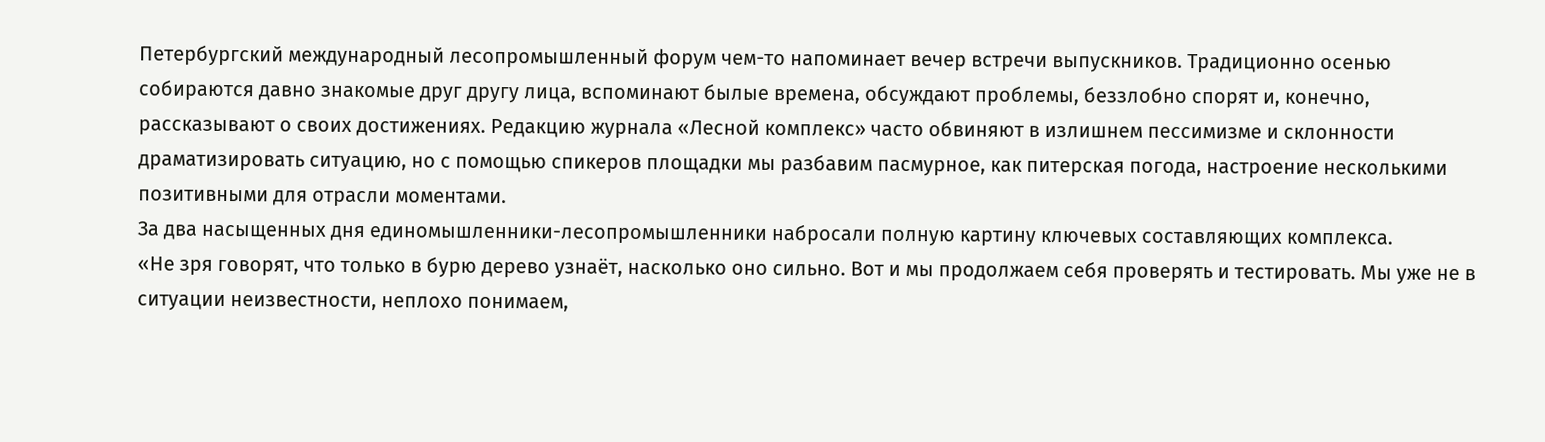Петербургский международный лесопромышленный форум чем-то напоминает вечер встречи выпускников. Традиционно осенью собираются давно знакомые друг другу лица, вспоминают былые времена, обсуждают проблемы, беззлобно спорят и, конечно, рассказывают о своих достижениях. Редакцию журнала «Лесной комплекс» часто обвиняют в излишнем пессимизме и склонности драматизировать ситуацию, но с помощью спикеров площадки мы разбавим пасмурное, как питерская погода, настроение несколькими позитивными для отрасли моментами.
За два насыщенных дня единомышленники-лесопромышленники набросали полную картину ключевых составляющих комплекса.
«Не зря говорят, что только в бурю дерево узнаёт, насколько оно сильно. Вот и мы продолжаем себя проверять и тестировать. Мы уже не в ситуации неизвестности, неплохо понимаем,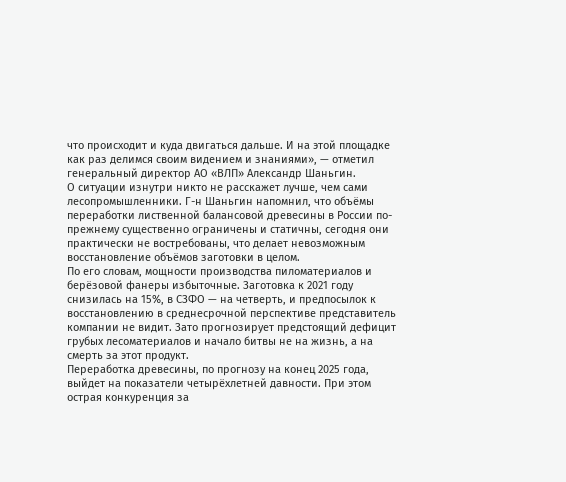что происходит и куда двигаться дальше. И на этой площадке как раз делимся своим видением и знаниями», — отметил генеральный директор АО «ВЛП» Александр Шаньгин.
О ситуации изнутри никто не расскажет лучше, чем сами лесопромышленники. Г-н Шаньгин напомнил, что объёмы переработки лиственной балансовой древесины в России по-прежнему существенно ограничены и статичны, сегодня они практически не востребованы, что делает невозможным восстановление объёмов заготовки в целом.
По его словам, мощности производства пиломатериалов и берёзовой фанеры избыточные. Заготовка к 2021 году снизилась на 15%, в СЗФО — на четверть, и предпосылок к восстановлению в среднесрочной перспективе представитель компании не видит. Зато прогнозирует предстоящий дефицит грубых лесоматериалов и начало битвы не на жизнь, а на смерть за этот продукт.
Переработка древесины, по прогнозу на конец 2025 года, выйдет на показатели четырёхлетней давности. При этом острая конкуренция за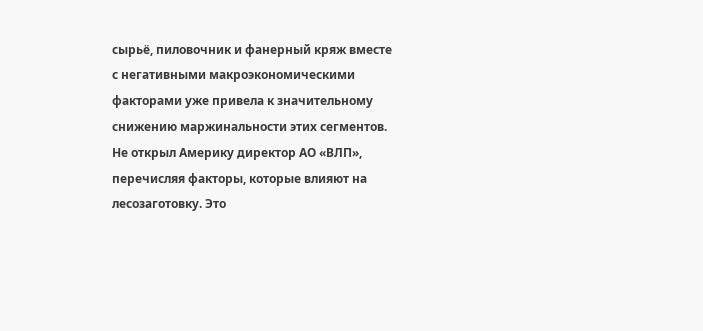сырьё, пиловочник и фанерный кряж вместе с негативными макроэкономическими факторами уже привела к значительному снижению маржинальности этих сегментов.
Не открыл Америку директор АО «ВЛП», перечисляя факторы, которые влияют на лесозаготовку. Это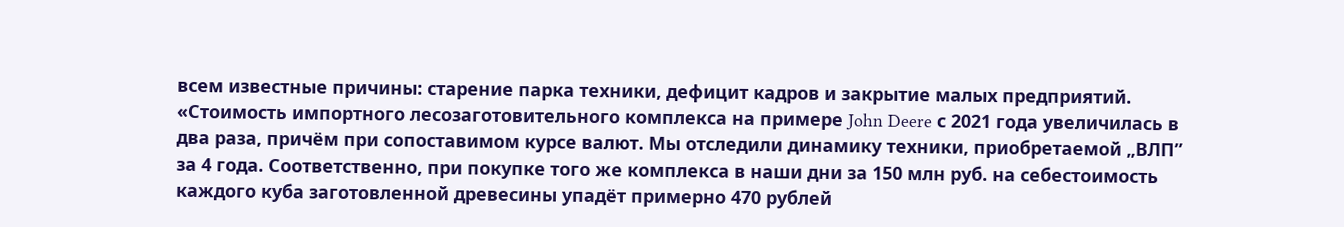всем известные причины: старение парка техники, дефицит кадров и закрытие малых предприятий.
«Стоимость импортного лесозаготовительного комплекса на примере John Deere с 2021 года увеличилась в два раза, причём при сопоставимом курсе валют. Мы отследили динамику техники, приобретаемой „ВЛП” за 4 года. Соответственно, при покупке того же комплекса в наши дни за 150 млн руб. на себестоимость каждого куба заготовленной древесины упадёт примерно 470 рублей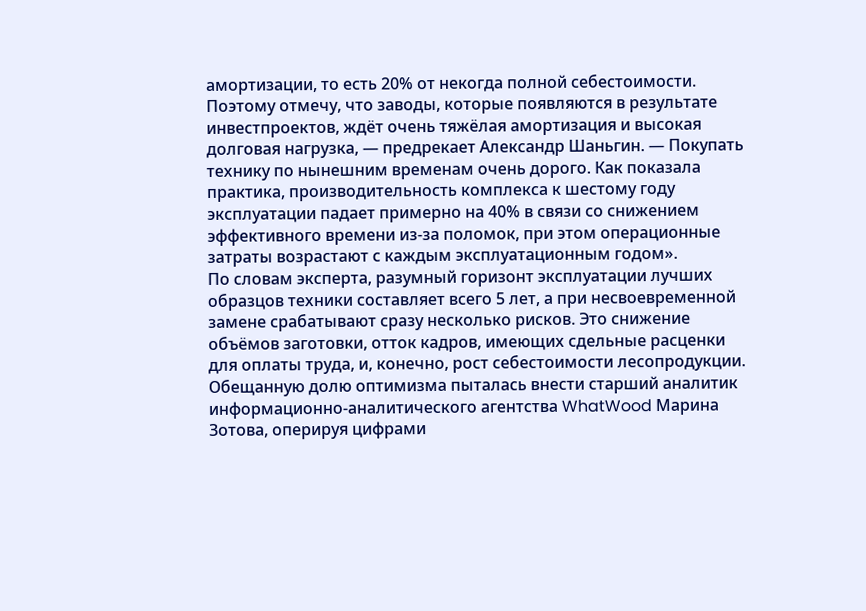амортизации, то есть 20% от некогда полной себестоимости.
Поэтому отмечу, что заводы, которые появляются в результате инвестпроектов, ждёт очень тяжёлая амортизация и высокая долговая нагрузка, — предрекает Александр Шаньгин. — Покупать технику по нынешним временам очень дорого. Как показала практика, производительность комплекса к шестому году эксплуатации падает примерно на 40% в связи со снижением эффективного времени из-за поломок, при этом операционные затраты возрастают с каждым эксплуатационным годом».
По словам эксперта, разумный горизонт эксплуатации лучших образцов техники составляет всего 5 лет, а при несвоевременной замене срабатывают сразу несколько рисков. Это снижение объёмов заготовки, отток кадров, имеющих сдельные расценки для оплаты труда, и, конечно, рост себестоимости лесопродукции.
Обещанную долю оптимизма пыталась внести старший аналитик информационно-аналитического агентства WhatWood Марина Зотова, оперируя цифрами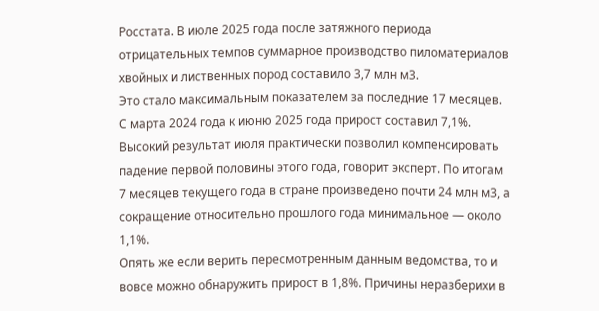Росстата. В июле 2025 года после затяжного периода отрицательных темпов суммарное производство пиломатериалов хвойных и лиственных пород составило 3,7 млн м3.
Это стало максимальным показателем за последние 17 месяцев. С марта 2024 года к июню 2025 года прирост составил 7,1%. Высокий результат июля практически позволил компенсировать падение первой половины этого года, говорит эксперт. По итогам 7 месяцев текущего года в стране произведено почти 24 млн м3, а сокращение относительно прошлого года минимальное — около 1,1%.
Опять же если верить пересмотренным данным ведомства, то и вовсе можно обнаружить прирост в 1,8%. Причины неразберихи в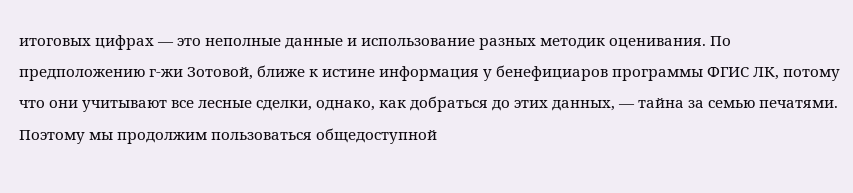итоговых цифрах — это неполные данные и использование разных методик оценивания. По предположению г-жи Зотовой, ближе к истине информация у бенефициаров программы ФГИС ЛК, потому что они учитывают все лесные сделки, однако, как добраться до этих данных, — тайна за семью печатями.
Поэтому мы продолжим пользоваться общедоступной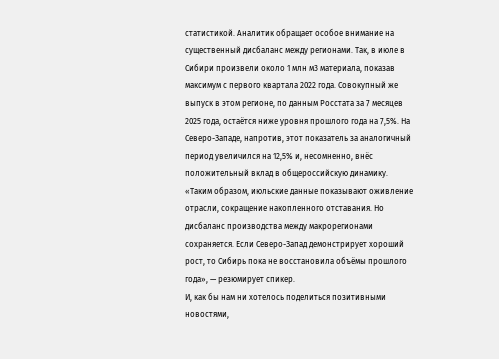статистикой. Аналитик обращает особое внимание на существенный дисбаланс между регионами. Так, в июле в Сибири произвели около 1 млн м3 материала, показав максимум с первого квартала 2022 года. Совокупный же выпуск в этом регионе, по данным Росстата за 7 месяцев 2025 года, остаётся ниже уровня прошлого года на 7,5%. На Северо-Западе, напротив, этот показатель за аналогичный период увеличился на 12,5% и, несомненно, внёс положительный вклад в общероссийскую динамику.
«Таким образом, июльские данные показывают оживление отрасли, сокращение накопленного отставания. Но дисбаланс производства между макрорегионами сохраняется. Если Северо-Запад демонстрирует хороший рост, то Сибирь пока не восстановила объёмы прошлого года», — резюмирует спикер.
И, как бы нам ни хотелось поделиться позитивными новостями,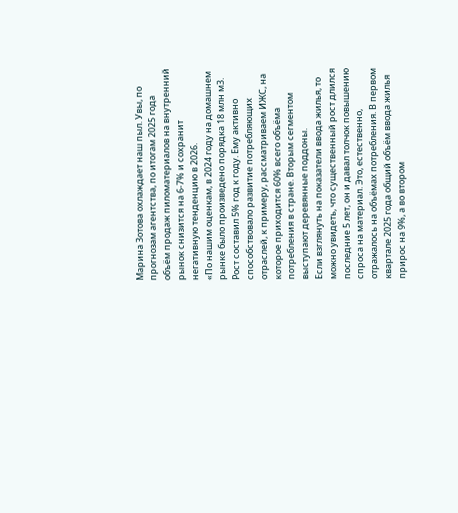Марина Зотова охлаждает наш пыл. Увы, по прогнозам агентства, по итогам 2025 года объём продаж пиломатериалов на внутренний рынок снизится на 6-7% и сохранит негативную тенденцию в 2026.
«По нашим оценкам, в 2024 году на домашнем рынке было произведено порядка 18 млн м3. Рост составил 5% год к году. Ему активно способствовало развитие потребляющих отраслей, к примеру, рассматриваем ИЖС, на которое приходится 60% всего объёма потребления в стране. Вторым сегментом выступают деревянные поддоны.
Если взглянуть на показатели ввода жилья, то можно увидеть, что существенный рост длился последние 5 лет, он и давал толчок повышению спроса на материал. Это, естественно, отражалось на объёмах потребления. В первом квартале 2025 года общий объём ввода жилья прирос на 9%, а во втором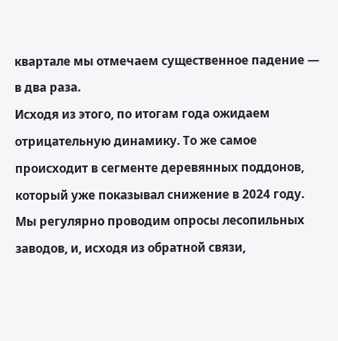квартале мы отмечаем существенное падение — в два раза.
Исходя из этого, по итогам года ожидаем отрицательную динамику. То же самое происходит в сегменте деревянных поддонов, который уже показывал снижение в 2024 году. Мы регулярно проводим опросы лесопильных заводов, и, исходя из обратной связи,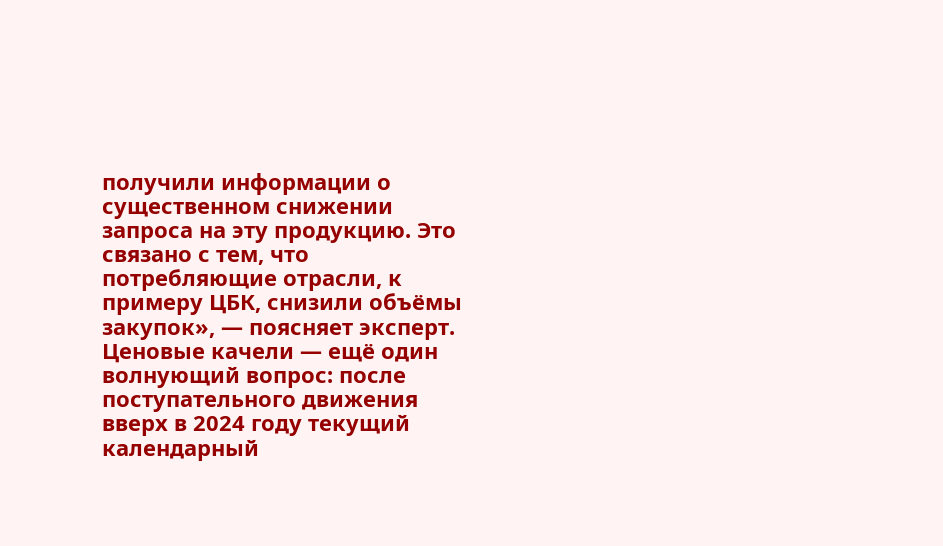получили информации о существенном снижении запроса на эту продукцию. Это связано с тем, что потребляющие отрасли, к примеру ЦБК, снизили объёмы закупок», — поясняет эксперт.
Ценовые качели — ещё один волнующий вопрос: после поступательного движения вверх в 2024 году текущий календарный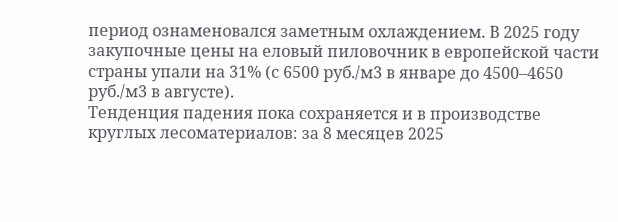период ознаменовался заметным охлаждением. В 2025 году закупочные цены на еловый пиловочник в европейской части страны упали на 31% (с 6500 руб./м3 в январе до 4500–4650 руб./м3 в августе).
Тенденция падения пока сохраняется и в производстве круглых лесоматериалов: за 8 месяцев 2025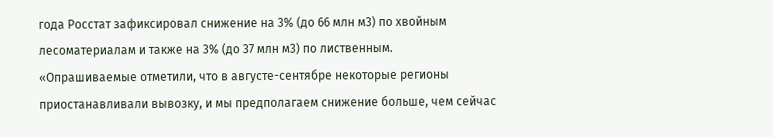года Росстат зафиксировал снижение на 3% (до 66 млн м3) по хвойным лесоматериалам и также на 3% (до 37 млн м3) по лиственным.
«Опрашиваемые отметили, что в августе-сентябре некоторые регионы приостанавливали вывозку, и мы предполагаем снижение больше, чем сейчас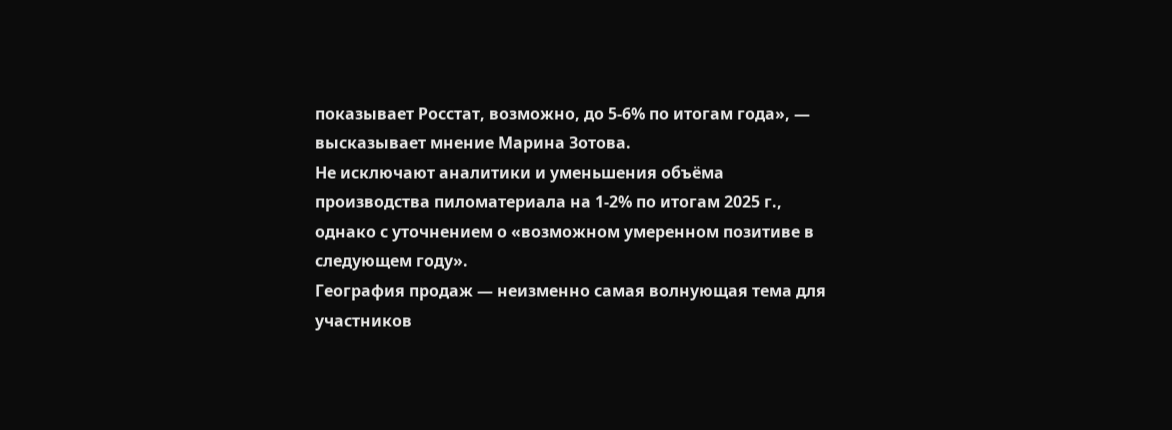показывает Росстат, возможно, до 5-6% по итогам года», — высказывает мнение Марина Зотова.
Не исключают аналитики и уменьшения объёма производства пиломатериала на 1-2% по итогам 2025 г., однако с уточнением о «возможном умеренном позитиве в следующем году».
География продаж — неизменно самая волнующая тема для участников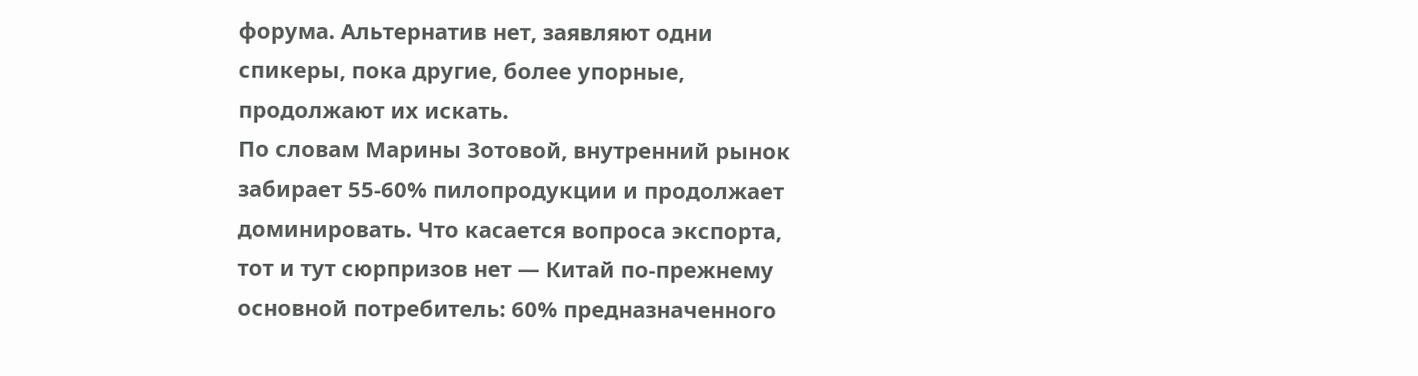форума. Альтернатив нет, заявляют одни спикеры, пока другие, более упорные, продолжают их искать.
По словам Марины Зотовой, внутренний рынок забирает 55-60% пилопродукции и продолжает доминировать. Что касается вопроса экспорта, тот и тут сюрпризов нет — Китай по-прежнему основной потребитель: 60% предназначенного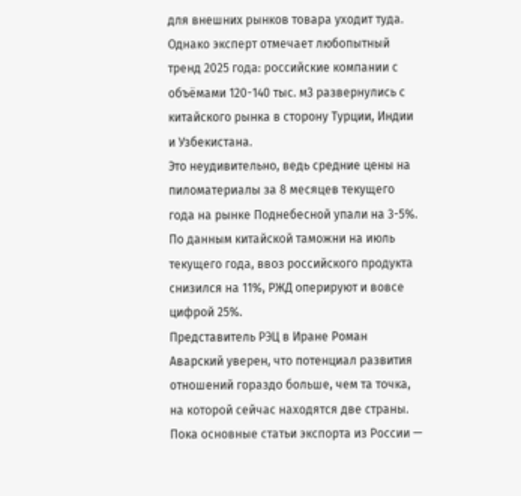для внешних рынков товара уходит туда. Однако эксперт отмечает любопытный тренд 2025 года: российские компании с объёмами 120-140 тыс. м3 развернулись с китайского рынка в сторону Турции, Индии и Узбекистана.
Это неудивительно, ведь средние цены на пиломатериалы за 8 месяцев текущего года на рынке Поднебесной упали на 3-5%. По данным китайской таможни на июль текущего года, ввоз российского продукта снизился на 11%, РЖД оперируют и вовсе цифрой 25%.
Представитель РЭЦ в Иране Роман Аварский уверен, что потенциал развития отношений гораздо больше, чем та точка, на которой сейчас находятся две страны. Пока основные статьи экспорта из России —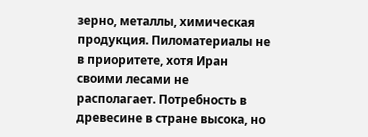зерно, металлы, химическая продукция. Пиломатериалы не в приоритете, хотя Иран своими лесами не располагает. Потребность в древесине в стране высока, но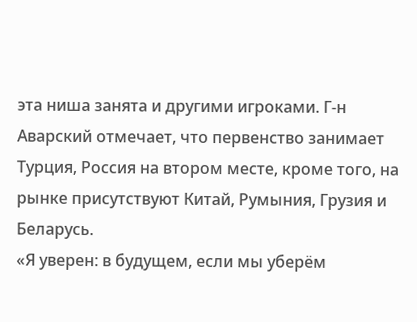эта ниша занята и другими игроками. Г-н Аварский отмечает, что первенство занимает Турция, Россия на втором месте, кроме того, на рынке присутствуют Китай, Румыния, Грузия и Беларусь.
«Я уверен: в будущем, если мы уберём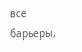все барьеры,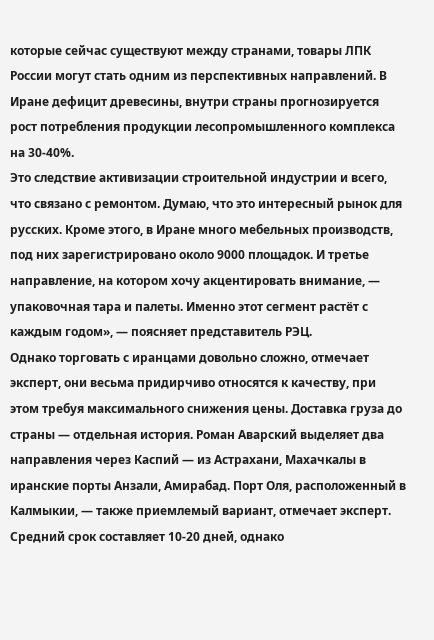которые сейчас существуют между странами, товары ЛПК России могут стать одним из перспективных направлений. В Иране дефицит древесины, внутри страны прогнозируется рост потребления продукции лесопромышленного комплекса на 30-40%.
Это следствие активизации строительной индустрии и всего, что связано с ремонтом. Думаю, что это интересный рынок для русских. Кроме этого, в Иране много мебельных производств, под них зарегистрировано около 9000 площадок. И третье направление, на котором хочу акцентировать внимание, — упаковочная тара и палеты. Именно этот сегмент растёт с каждым годом», — поясняет представитель РЭЦ.
Однако торговать с иранцами довольно сложно, отмечает эксперт, они весьма придирчиво относятся к качеству, при этом требуя максимального снижения цены. Доставка груза до страны — отдельная история. Роман Аварский выделяет два направления через Каспий — из Астрахани, Махачкалы в иранские порты Анзали, Амирабад. Порт Оля, расположенный в Калмыкии, — также приемлемый вариант, отмечает эксперт.
Средний срок составляет 10-20 дней, однако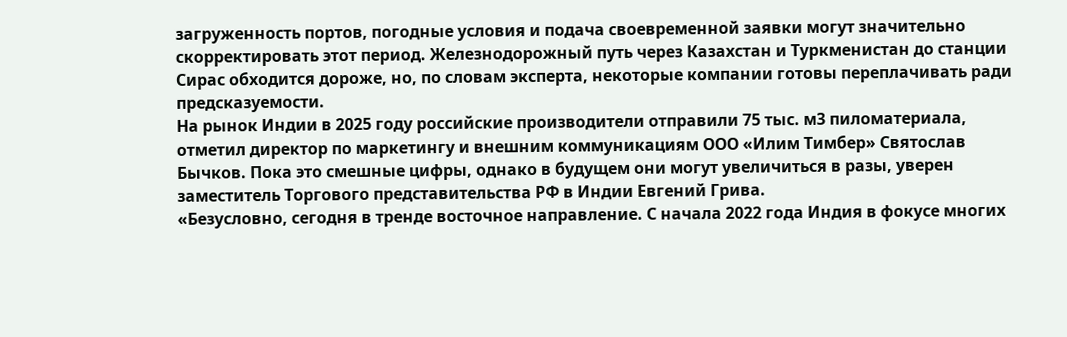загруженность портов, погодные условия и подача своевременной заявки могут значительно скорректировать этот период. Железнодорожный путь через Казахстан и Туркменистан до станции Сирас обходится дороже, но, по словам эксперта, некоторые компании готовы переплачивать ради предсказуемости.
На рынок Индии в 2025 году российские производители отправили 75 тыс. м3 пиломатериала, отметил директор по маркетингу и внешним коммуникациям ООО «Илим Тимбер» Святослав Бычков. Пока это смешные цифры, однако в будущем они могут увеличиться в разы, уверен заместитель Торгового представительства РФ в Индии Евгений Грива.
«Безусловно, сегодня в тренде восточное направление. С начала 2022 года Индия в фокусе многих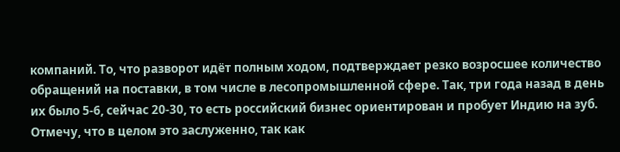компаний. То, что разворот идёт полным ходом, подтверждает резко возросшее количество обращений на поставки, в том числе в лесопромышленной сфере. Так, три года назад в день их было 5-6, сейчас 20-30, то есть российский бизнес ориентирован и пробует Индию на зуб.
Отмечу, что в целом это заслуженно, так как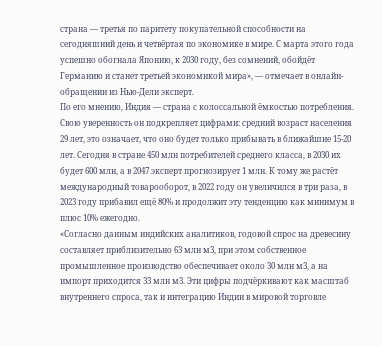страна — третья по паритету покупательной способности на сегодняшний день и четвёртая по экономике в мире. С марта этого года успешно обогнала Японию, к 2030 году, без сомнений, обойдёт Германию и станет третьей экономикой мира», — отмечает в онлайн-обращении из Нью-Дели эксперт.
По его мнению, Индия — страна с колоссальной ёмкостью потребления. Свою уверенность он подкрепляет цифрами: средний возраст населения 29 лет, это означает, что оно будет только прибывать в ближайшие 15-20 лет. Сегодня в стране 450 млн потребителей среднего класса, в 2030 их будет 600 млн, а в 2047 эксперт прогнозирует 1 млн. К тому же растёт международный товарооборот, в 2022 году он увеличился в три раза, в 2023 году прибавил ещё 80% и продолжит эту тенденцию как минимум в плюс 10% ежегодно.
«Согласно данным индийских аналитиков, годовой спрос на древесину составляет приблизительно 63 млн м3, при этом собственное промышленное производство обеспечивает около 30 млн м3, а на импорт приходится 33 млн м3. Эти цифры подчёркивают как масштаб внутреннего спроса, так и интеграцию Индии в мировой торговле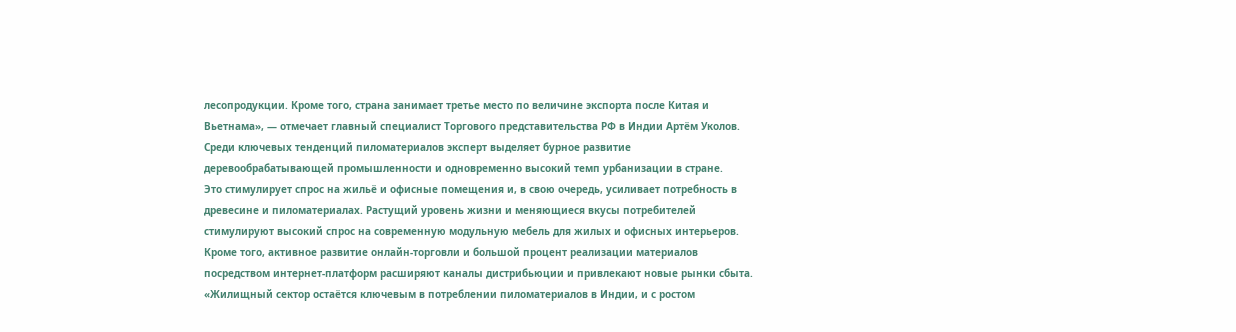лесопродукции. Кроме того, страна занимает третье место по величине экспорта после Китая и Вьетнама», — отмечает главный специалист Торгового представительства РФ в Индии Артём Уколов.
Среди ключевых тенденций пиломатериалов эксперт выделяет бурное развитие деревообрабатывающей промышленности и одновременно высокий темп урбанизации в стране.
Это стимулирует спрос на жильё и офисные помещения и, в свою очередь, усиливает потребность в древесине и пиломатериалах. Растущий уровень жизни и меняющиеся вкусы потребителей стимулируют высокий спрос на современную модульную мебель для жилых и офисных интерьеров. Кроме того, активное развитие онлайн-торговли и большой процент реализации материалов посредством интернет-платформ расширяют каналы дистрибьюции и привлекают новые рынки сбыта.
«Жилищный сектор остаётся ключевым в потреблении пиломатериалов в Индии, и с ростом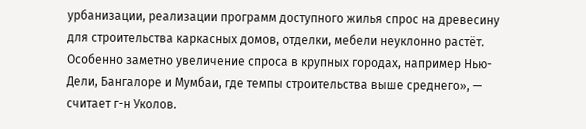урбанизации, реализации программ доступного жилья спрос на древесину для строительства каркасных домов, отделки, мебели неуклонно растёт. Особенно заметно увеличение спроса в крупных городах, например Нью-Дели, Бангалоре и Мумбаи, где темпы строительства выше среднего», — считает г-н Уколов.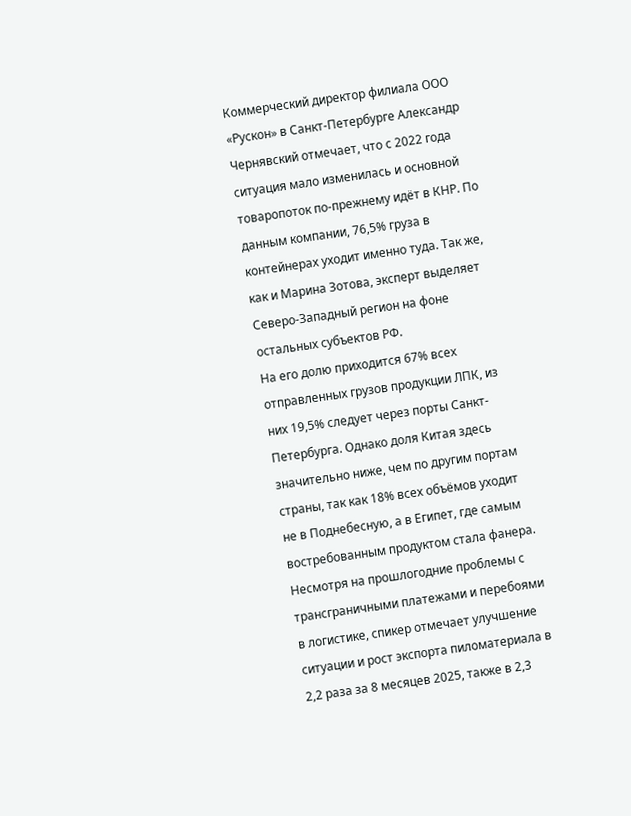Коммерческий директор филиала ООО «Рускон» в Санкт-Петербурге Александр Чернявский отмечает, что с 2022 года ситуация мало изменилась и основной товаропоток по-прежнему идёт в КНР. По данным компании, 76,5% груза в контейнерах уходит именно туда. Так же, как и Марина Зотова, эксперт выделяет Северо-Западный регион на фоне остальных субъектов РФ.
На его долю приходится 67% всех отправленных грузов продукции ЛПК, из них 19,5% следует через порты Санкт-Петербурга. Однако доля Китая здесь значительно ниже, чем по другим портам страны, так как 18% всех объёмов уходит не в Поднебесную, а в Египет, где самым востребованным продуктом стала фанера.
Несмотря на прошлогодние проблемы с трансграничными платежами и перебоями в логистике, спикер отмечает улучшение ситуации и рост экспорта пиломатериала в 2,2 раза за 8 месяцев 2025, также в 2,3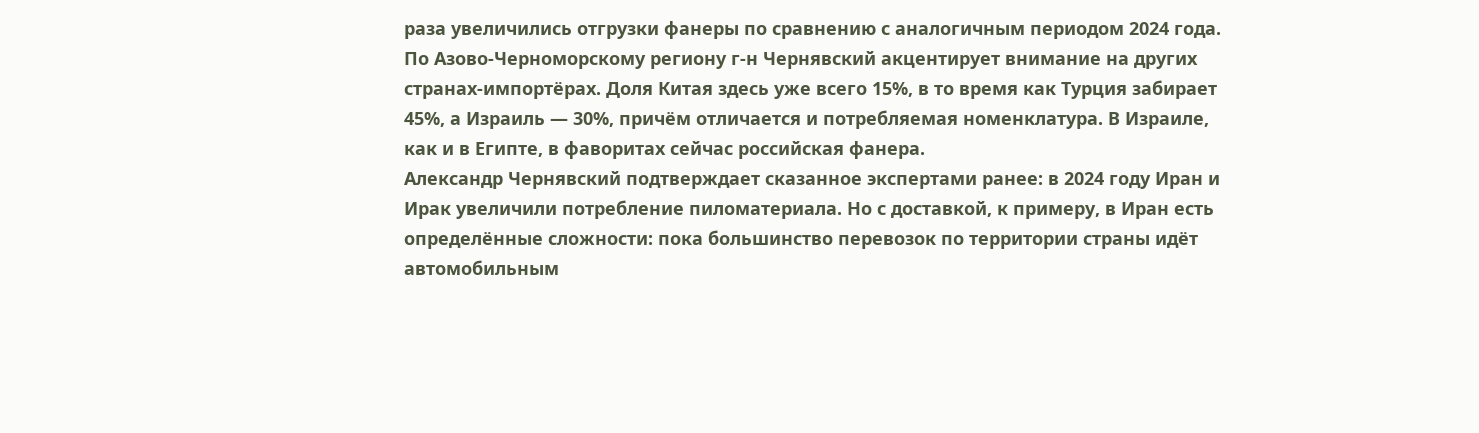раза увеличились отгрузки фанеры по сравнению с аналогичным периодом 2024 года. По Азово-Черноморскому региону г-н Чернявский акцентирует внимание на других странах-импортёрах. Доля Китая здесь уже всего 15%, в то время как Турция забирает 45%, а Израиль — 30%, причём отличается и потребляемая номенклатура. В Израиле, как и в Египте, в фаворитах сейчас российская фанера.
Александр Чернявский подтверждает сказанное экспертами ранее: в 2024 году Иран и Ирак увеличили потребление пиломатериала. Но с доставкой, к примеру, в Иран есть определённые сложности: пока большинство перевозок по территории страны идёт автомобильным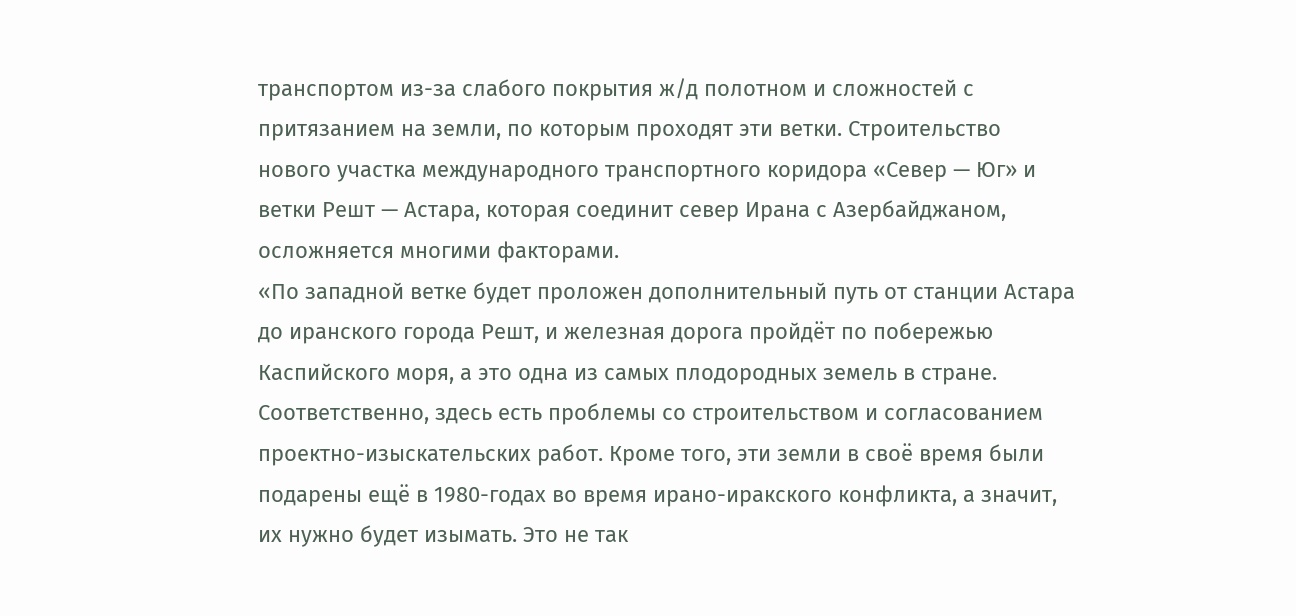транспортом из-за слабого покрытия ж/д полотном и сложностей с притязанием на земли, по которым проходят эти ветки. Строительство нового участка международного транспортного коридора «Север — Юг» и ветки Решт — Астара, которая соединит север Ирана с Азербайджаном, осложняется многими факторами.
«По западной ветке будет проложен дополнительный путь от станции Астара до иранского города Решт, и железная дорога пройдёт по побережью Каспийского моря, а это одна из самых плодородных земель в стране. Соответственно, здесь есть проблемы со строительством и согласованием проектно-изыскательских работ. Кроме того, эти земли в своё время были подарены ещё в 1980-годах во время ирано-иракского конфликта, а значит, их нужно будет изымать. Это не так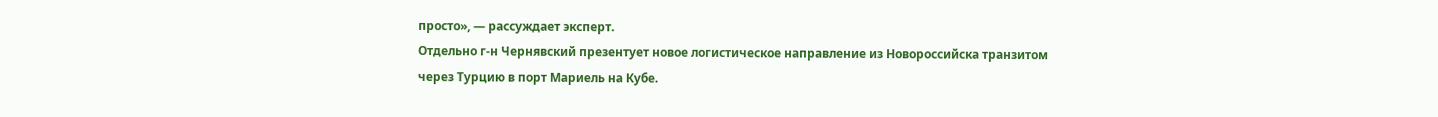просто», — рассуждает эксперт.
Отдельно г-н Чернявский презентует новое логистическое направление из Новороссийска транзитом через Турцию в порт Мариель на Кубе.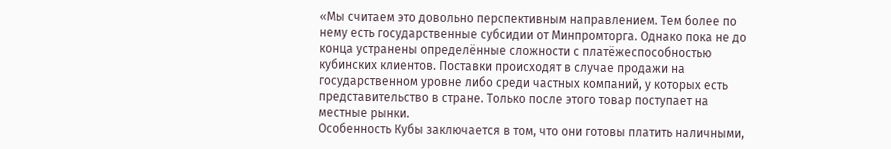«Мы считаем это довольно перспективным направлением. Тем более по нему есть государственные субсидии от Минпромторга. Однако пока не до конца устранены определённые сложности с платёжеспособностью кубинских клиентов. Поставки происходят в случае продажи на государственном уровне либо среди частных компаний, у которых есть представительство в стране. Только после этого товар поступает на местные рынки.
Особенность Кубы заключается в том, что они готовы платить наличными,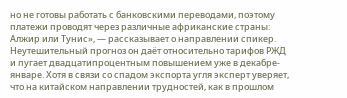но не готовы работать с банковскими переводами, поэтому платежи проводят через различные африканские страны: Алжир или Тунис», — рассказывает о направлении спикер.
Неутешительный прогноз он даёт относительно тарифов РЖД и пугает двадцатипроцентным повышением уже в декабре-январе. Хотя в связи со спадом экспорта угля эксперт уверяет, что на китайском направлении трудностей, как в прошлом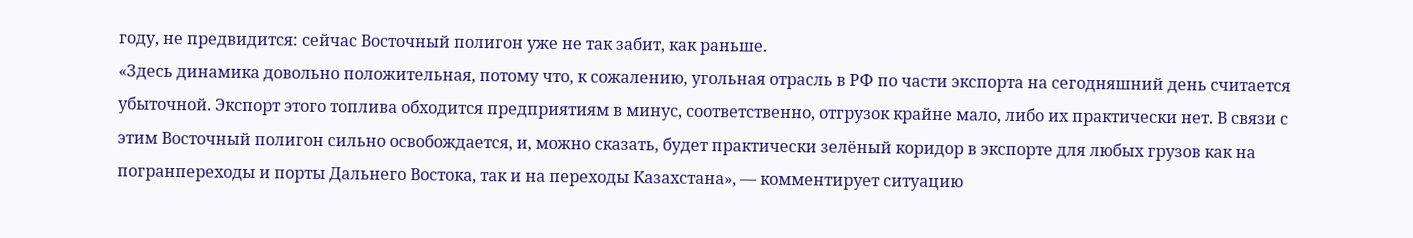году, не предвидится: сейчас Восточный полигон уже не так забит, как раньше.
«Здесь динамика довольно положительная, потому что, к сожалению, угольная отрасль в РФ по части экспорта на сегодняшний день считается убыточной. Экспорт этого топлива обходится предприятиям в минус, соответственно, отгрузок крайне мало, либо их практически нет. В связи с этим Восточный полигон сильно освобождается, и, можно сказать, будет практически зелёный коридор в экспорте для любых грузов как на погранпереходы и порты Дальнего Востока, так и на переходы Казахстана», — комментирует ситуацию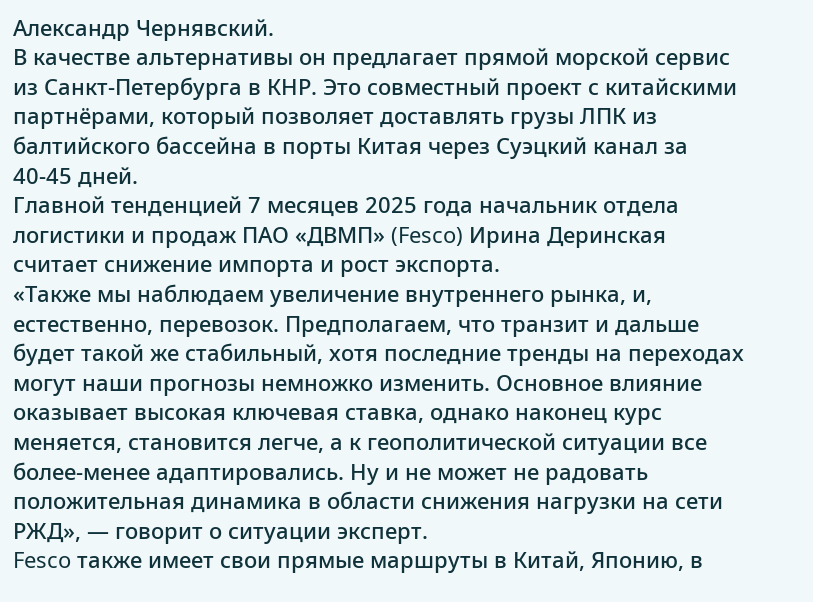Александр Чернявский.
В качестве альтернативы он предлагает прямой морской сервис из Санкт-Петербурга в КНР. Это совместный проект с китайскими партнёрами, который позволяет доставлять грузы ЛПК из балтийского бассейна в порты Китая через Суэцкий канал за 40-45 дней.
Главной тенденцией 7 месяцев 2025 года начальник отдела логистики и продаж ПАО «ДВМП» (Fesco) Ирина Деринская считает снижение импорта и рост экспорта.
«Также мы наблюдаем увеличение внутреннего рынка, и, естественно, перевозок. Предполагаем, что транзит и дальше будет такой же стабильный, хотя последние тренды на переходах могут наши прогнозы немножко изменить. Основное влияние оказывает высокая ключевая ставка, однако наконец курс меняется, становится легче, а к геополитической ситуации все более-менее адаптировались. Ну и не может не радовать положительная динамика в области снижения нагрузки на сети РЖД», — говорит о ситуации эксперт.
Fesco также имеет свои прямые маршруты в Китай, Японию, в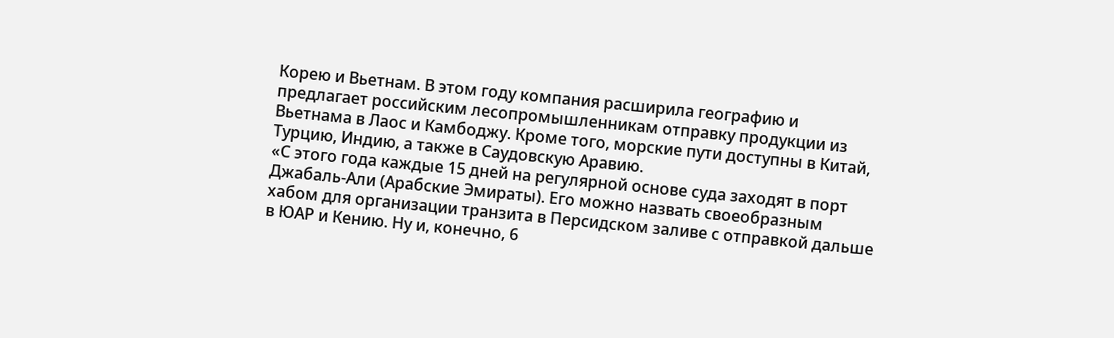Корею и Вьетнам. В этом году компания расширила географию и предлагает российским лесопромышленникам отправку продукции из Вьетнама в Лаос и Камбоджу. Кроме того, морские пути доступны в Китай, Турцию, Индию, а также в Саудовскую Аравию.
«С этого года каждые 15 дней на регулярной основе суда заходят в порт Джабаль-Али (Арабские Эмираты). Его можно назвать своеобразным хабом для организации транзита в Персидском заливе с отправкой дальше в ЮАР и Кению. Ну и, конечно, 6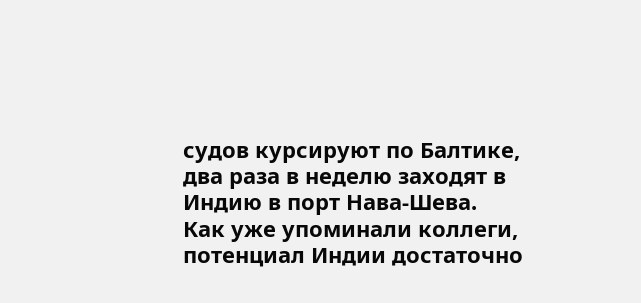судов курсируют по Балтике, два раза в неделю заходят в Индию в порт Нава-Шева.
Как уже упоминали коллеги, потенциал Индии достаточно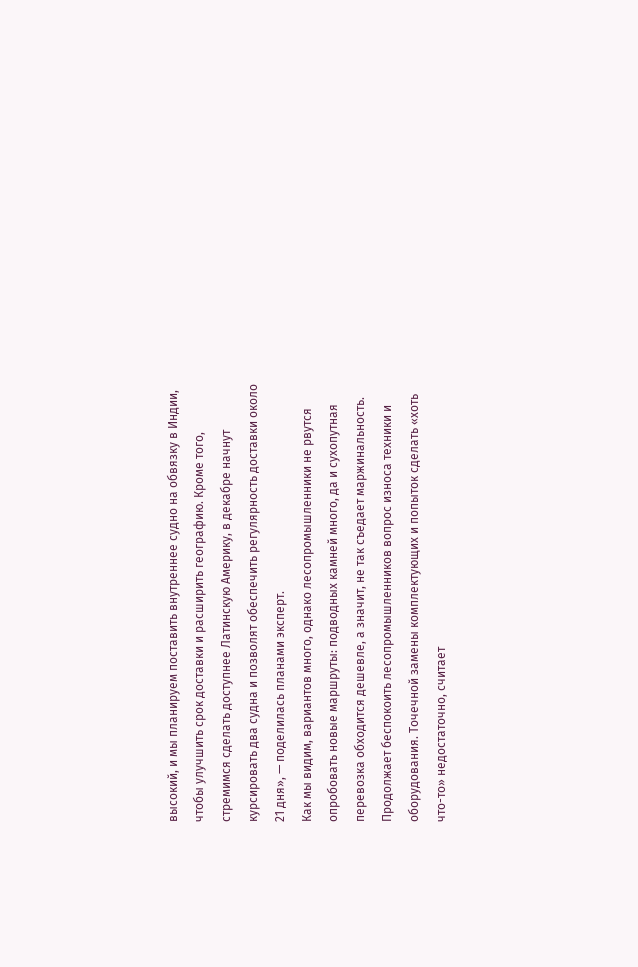высокий, и мы планируем поставить внутреннее судно на обвязку в Индии, чтобы улучшить срок доставки и расширить географию. Кроме того, стремимся сделать доступнее Латинскую Америку, в декабре начнут курсировать два судна и позволят обеспечить регулярность доставки около 21 дня», — поделилась планами эксперт.
Как мы видим, вариантов много, однако лесопромышленники не рвутся опробовать новые маршруты: подводных камней много, да и сухопутная перевозка обходится дешевле, а значит, не так съедает маржинальность.
Продолжает беспокоить лесопромышленников вопрос износа техники и оборудования. Точечной замены комплектующих и попыток сделать «хоть что-то» недостаточно, считает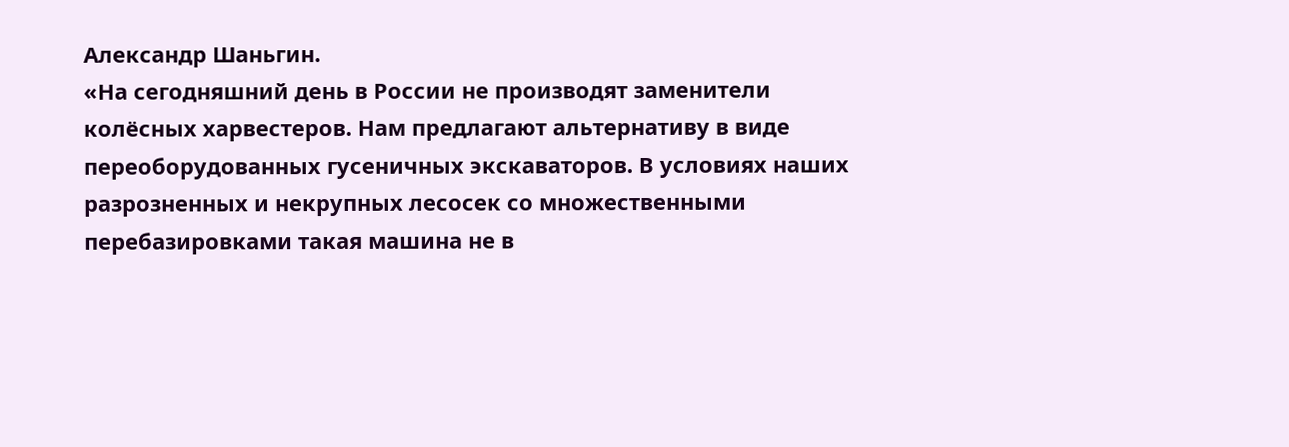Александр Шаньгин.
«На сегодняшний день в России не производят заменители колёсных харвестеров. Нам предлагают альтернативу в виде переоборудованных гусеничных экскаваторов. В условиях наших разрозненных и некрупных лесосек со множественными перебазировками такая машина не в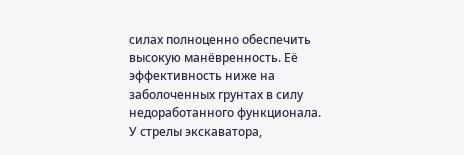силах полноценно обеспечить высокую манёвренность. Её эффективность ниже на заболоченных грунтах в силу недоработанного функционала.
У стрелы экскаватора,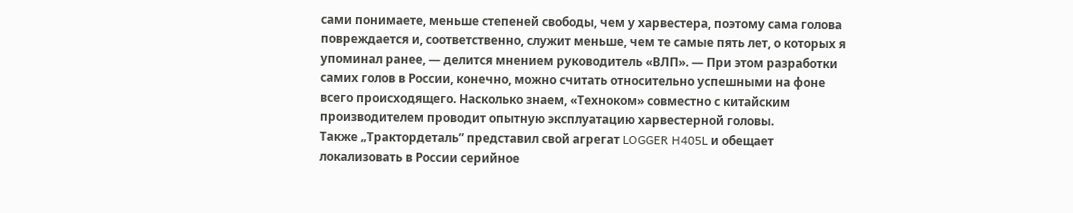сами понимаете, меньше степеней свободы, чем у харвестера, поэтому сама голова повреждается и, соответственно, служит меньше, чем те самые пять лет, о которых я упоминал ранее, — делится мнением руководитель «ВЛП». — При этом разработки самих голов в России, конечно, можно считать относительно успешными на фоне всего происходящего. Насколько знаем, «Техноком» совместно с китайским производителем проводит опытную эксплуатацию харвестерной головы.
Также „Трактордеталь” представил свой агрегат LOGGER H405L и обещает локализовать в России серийное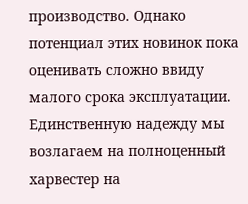производство. Однако потенциал этих новинок пока оценивать сложно ввиду малого срока эксплуатации. Единственную надежду мы возлагаем на полноценный харвестер на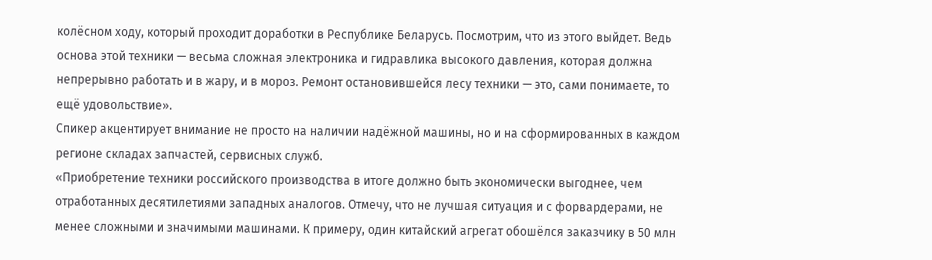колёсном ходу, который проходит доработки в Республике Беларусь. Посмотрим, что из этого выйдет. Ведь основа этой техники — весьма сложная электроника и гидравлика высокого давления, которая должна непрерывно работать и в жару, и в мороз. Ремонт остановившейся лесу техники — это, сами понимаете, то ещё удовольствие».
Спикер акцентирует внимание не просто на наличии надёжной машины, но и на сформированных в каждом регионе складах запчастей, сервисных служб.
«Приобретение техники российского производства в итоге должно быть экономически выгоднее, чем отработанных десятилетиями западных аналогов. Отмечу, что не лучшая ситуация и с форвардерами, не менее сложными и значимыми машинами. К примеру, один китайский агрегат обошёлся заказчику в 50 млн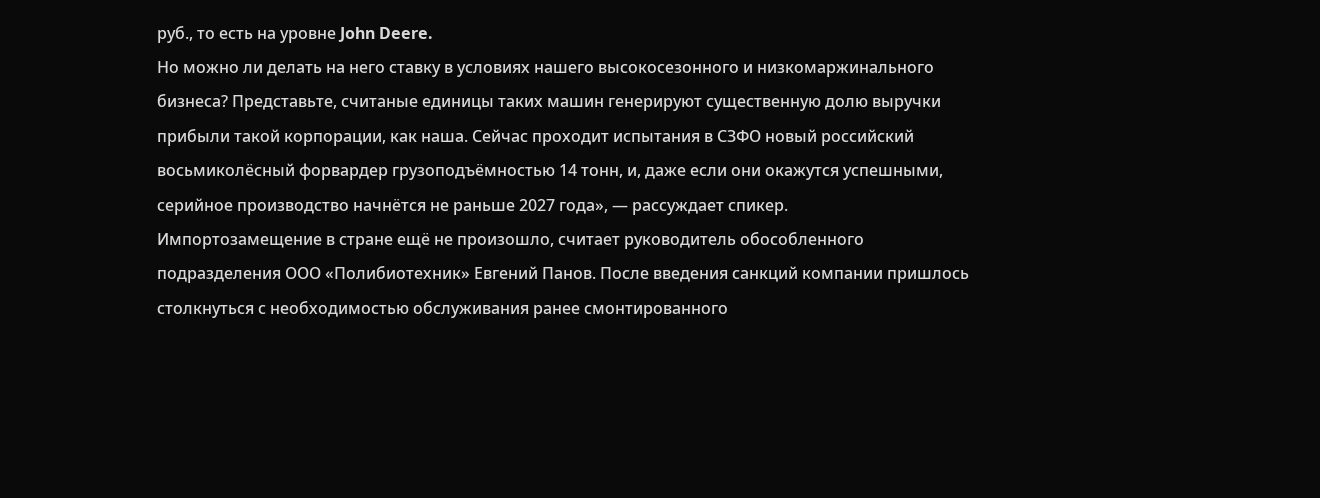руб., то есть на уровне John Deere.
Но можно ли делать на него ставку в условиях нашего высокосезонного и низкомаржинального бизнеса? Представьте, считаные единицы таких машин генерируют существенную долю выручки прибыли такой корпорации, как наша. Сейчас проходит испытания в СЗФО новый российский восьмиколёсный форвардер грузоподъёмностью 14 тонн, и, даже если они окажутся успешными, серийное производство начнётся не раньше 2027 года», — рассуждает спикер.
Импортозамещение в стране ещё не произошло, считает руководитель обособленного подразделения ООО «Полибиотехник» Евгений Панов. После введения санкций компании пришлось столкнуться с необходимостью обслуживания ранее смонтированного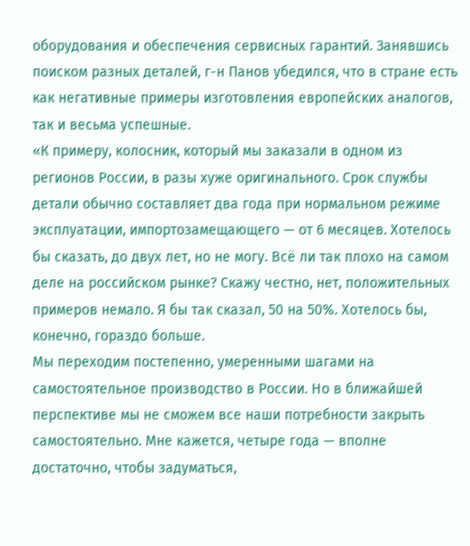оборудования и обеспечения сервисных гарантий. Занявшись поиском разных деталей, г-н Панов убедился, что в стране есть как негативные примеры изготовления европейских аналогов, так и весьма успешные.
«К примеру, колосник, который мы заказали в одном из регионов России, в разы хуже оригинального. Срок службы детали обычно составляет два года при нормальном режиме эксплуатации, импортозамещающего — от 6 месяцев. Хотелось бы сказать, до двух лет, но не могу. Всё ли так плохо на самом деле на российском рынке? Скажу честно, нет, положительных примеров немало. Я бы так сказал, 50 на 50%. Хотелось бы, конечно, гораздо больше.
Мы переходим постепенно, умеренными шагами на самостоятельное производство в России. Но в ближайшей перспективе мы не сможем все наши потребности закрыть самостоятельно. Мне кажется, четыре года — вполне достаточно, чтобы задуматься,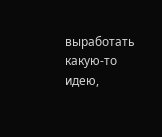выработать какую-то идею,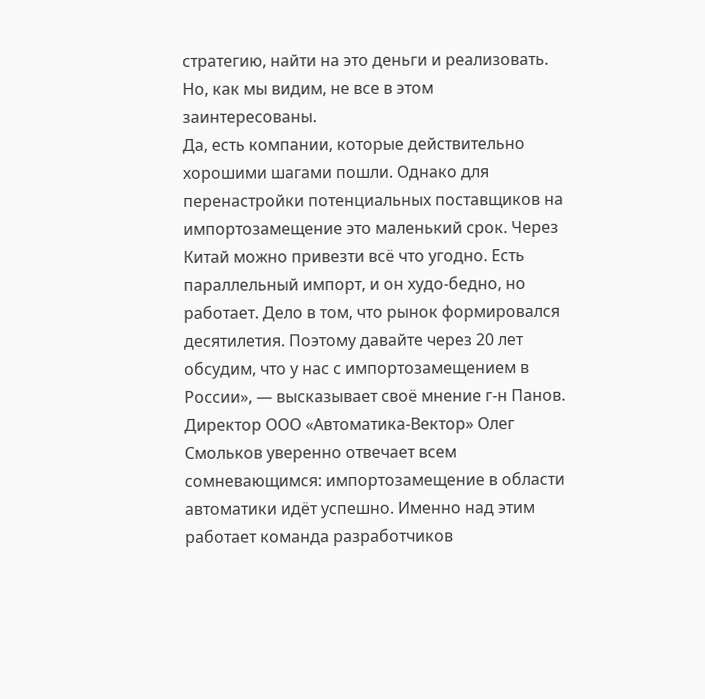стратегию, найти на это деньги и реализовать. Но, как мы видим, не все в этом заинтересованы.
Да, есть компании, которые действительно хорошими шагами пошли. Однако для перенастройки потенциальных поставщиков на импортозамещение это маленький срок. Через Китай можно привезти всё что угодно. Есть параллельный импорт, и он худо-бедно, но работает. Дело в том, что рынок формировался десятилетия. Поэтому давайте через 20 лет обсудим, что у нас с импортозамещением в России», — высказывает своё мнение г-н Панов.
Директор ООО «Автоматика-Вектор» Олег Смольков уверенно отвечает всем сомневающимся: импортозамещение в области автоматики идёт успешно. Именно над этим работает команда разработчиков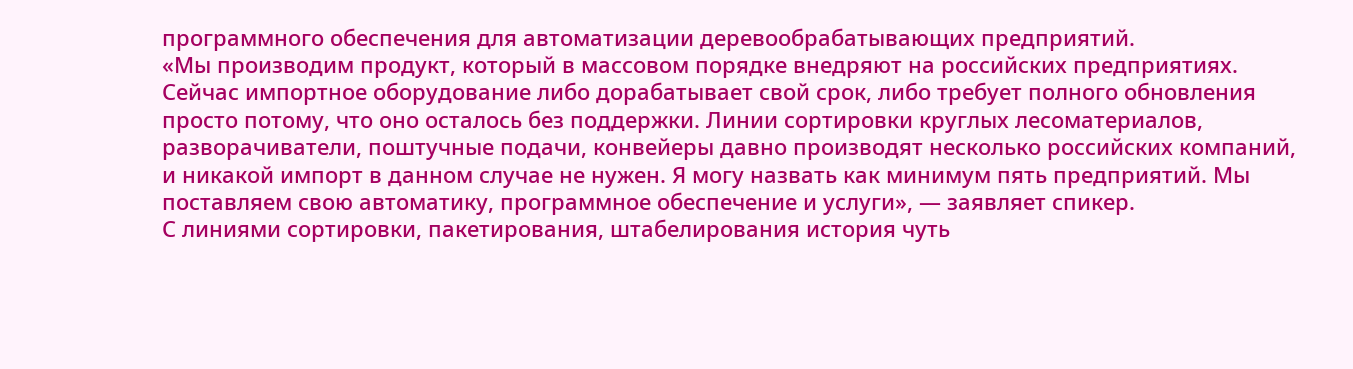программного обеспечения для автоматизации деревообрабатывающих предприятий.
«Мы производим продукт, который в массовом порядке внедряют на российских предприятиях. Сейчас импортное оборудование либо дорабатывает свой срок, либо требует полного обновления просто потому, что оно осталось без поддержки. Линии сортировки круглых лесоматериалов, разворачиватели, поштучные подачи, конвейеры давно производят несколько российских компаний, и никакой импорт в данном случае не нужен. Я могу назвать как минимум пять предприятий. Мы поставляем свою автоматику, программное обеспечение и услуги», — заявляет спикер.
С линиями сортировки, пакетирования, штабелирования история чуть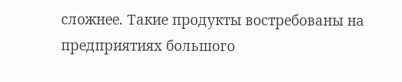сложнее. Такие продукты востребованы на предприятиях большого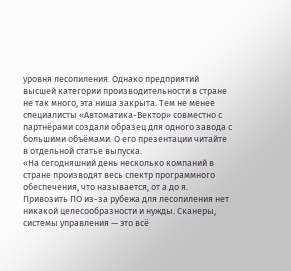уровня лесопиления. Однако предприятий высшей категории производительности в стране не так много, эта ниша закрыта. Тем не менее специалисты «Автоматика-Вектор» совместно с партнёрами создали образец для одного завода с большими объёмами. О его презентации читайте в отдельной статье выпуска.
«На сегодняшний день несколько компаний в стране производят весь спектр программного обеспечения, что называется, от а до я. Привозить ПО из-за рубежа для лесопиления нет никакой целесообразности и нужды. Сканеры, системы управления — это всё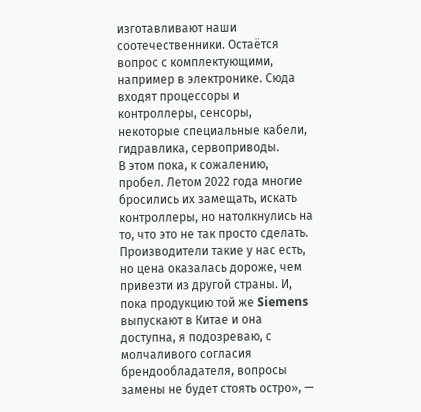изготавливают наши соотечественники. Остаётся вопрос с комплектующими, например в электронике. Сюда входят процессоры и контроллеры, сенсоры, некоторые специальные кабели, гидравлика, сервоприводы.
В этом пока, к сожалению, пробел. Летом 2022 года многие бросились их замещать, искать контроллеры, но натолкнулись на то, что это не так просто сделать. Производители такие у нас есть, но цена оказалась дороже, чем привезти из другой страны. И, пока продукцию той же Siemens выпускают в Китае и она доступна, я подозреваю, с молчаливого согласия брендообладателя, вопросы замены не будет стоять остро», —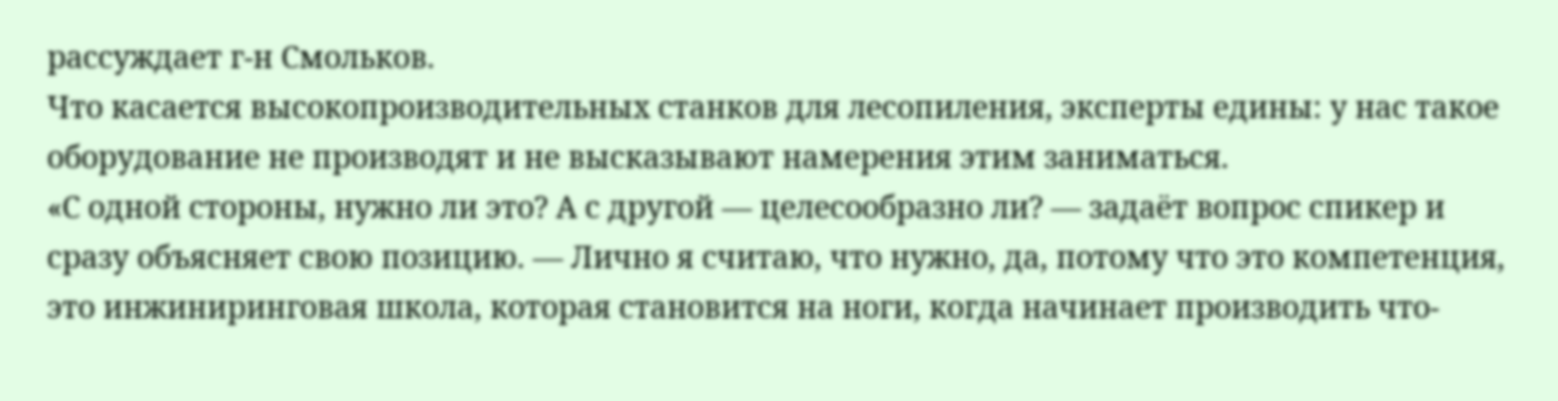рассуждает г-н Смольков.
Что касается высокопроизводительных станков для лесопиления, эксперты едины: у нас такое оборудование не производят и не высказывают намерения этим заниматься.
«С одной стороны, нужно ли это? А с другой — целесообразно ли? — задаёт вопрос спикер и сразу объясняет свою позицию. — Лично я считаю, что нужно, да, потому что это компетенция, это инжиниринговая школа, которая становится на ноги, когда начинает производить что-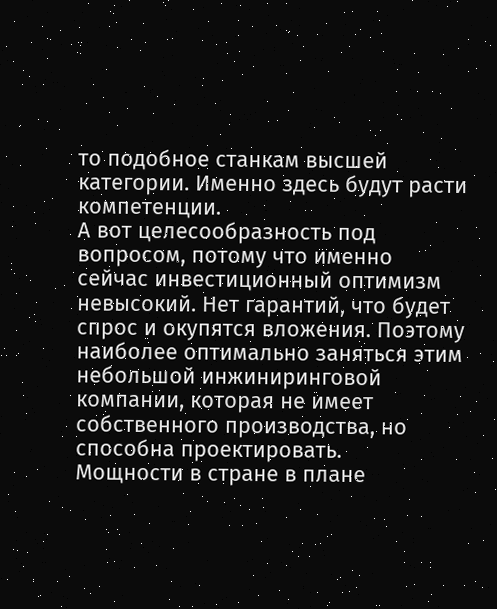то подобное станкам высшей категории. Именно здесь будут расти компетенции.
А вот целесообразность под вопросом, потому что именно сейчас инвестиционный оптимизм невысокий. Нет гарантий, что будет спрос и окупятся вложения. Поэтому наиболее оптимально заняться этим небольшой инжиниринговой компании, которая не имеет собственного производства, но способна проектировать.
Мощности в стране в плане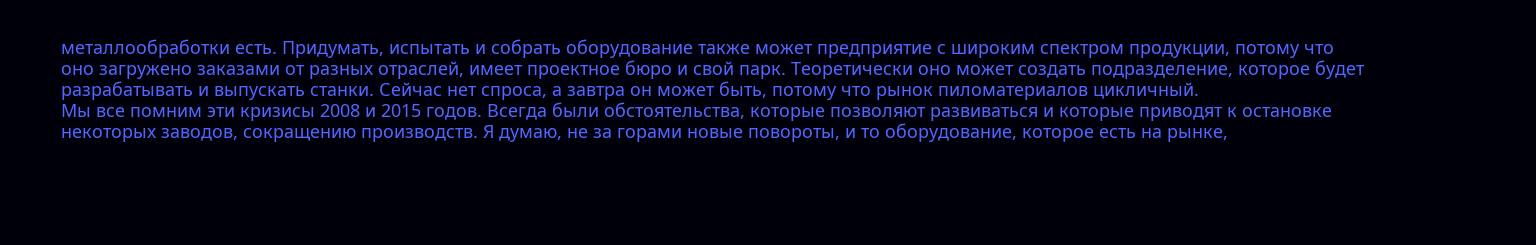металлообработки есть. Придумать, испытать и собрать оборудование также может предприятие с широким спектром продукции, потому что оно загружено заказами от разных отраслей, имеет проектное бюро и свой парк. Теоретически оно может создать подразделение, которое будет разрабатывать и выпускать станки. Сейчас нет спроса, а завтра он может быть, потому что рынок пиломатериалов цикличный.
Мы все помним эти кризисы 2008 и 2015 годов. Всегда были обстоятельства, которые позволяют развиваться и которые приводят к остановке некоторых заводов, сокращению производств. Я думаю, не за горами новые повороты, и то оборудование, которое есть на рынке,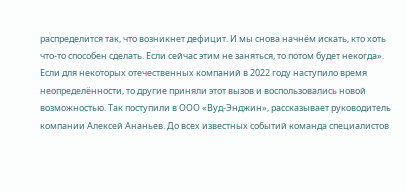распределится так, что возникнет дефицит. И мы снова начнём искать, кто хоть что-то способен сделать. Если сейчас этим не заняться, то потом будет некогда».
Если для некоторых отечественных компаний в 2022 году наступило время неопределённости, то другие приняли этот вызов и воспользовались новой возможностью. Так поступили в ООО «Вуд-Энджин», рассказывает руководитель компании Алексей Ананьев. До всех известных событий команда специалистов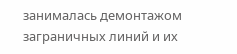занималась демонтажом заграничных линий и их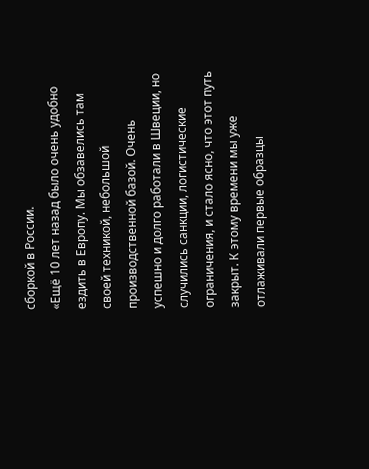сборкой в России.
«Ещё 10 лет назад было очень удобно ездить в Европу. Мы обзавелись там своей техникой, небольшой производственной базой. Очень успешно и долго работали в Швеции, но случились санкции, логистические ограничения, и стало ясно, что этот путь закрыт. К этому времени мы уже отлаживали первые образцы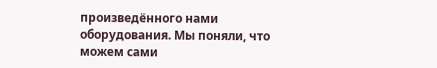произведённого нами оборудования. Мы поняли, что можем сами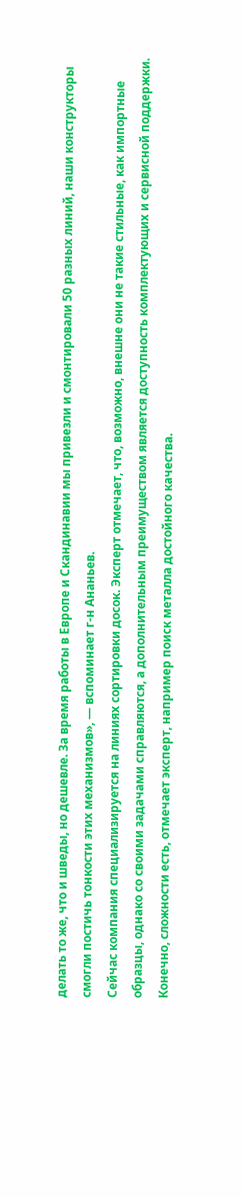делать то же, что и шведы, но дешевле. За время работы в Европе и Скандинавии мы привезли и смонтировали 50 разных линий, наши конструкторы смогли постичь тонкости этих механизмов», — вспоминает г-н Ананьев.
Сейчас компания специализируется на линиях сортировки досок. Эксперт отмечает, что, возможно, внешне они не такие стильные, как импортные образцы, однако со своими задачами справляются, а дополнительным преимуществом является доступность комплектующих и сервисной поддержки. Конечно, сложности есть, отмечает эксперт, например поиск металла достойного качества.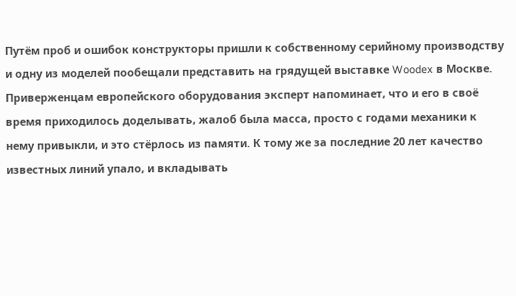Путём проб и ошибок конструкторы пришли к собственному серийному производству и одну из моделей пообещали представить на грядущей выставке Woodex в Москве.
Приверженцам европейского оборудования эксперт напоминает, что и его в своё время приходилось доделывать, жалоб была масса, просто с годами механики к нему привыкли, и это стёрлось из памяти. К тому же за последние 20 лет качество известных линий упало, и вкладывать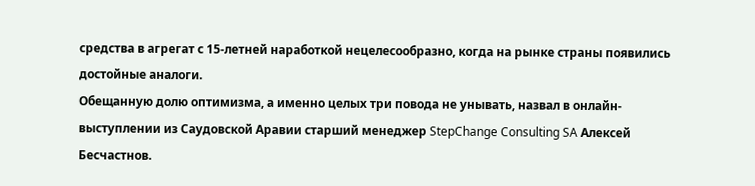средства в агрегат с 15-летней наработкой нецелесообразно, когда на рынке страны появились достойные аналоги.
Обещанную долю оптимизма, а именно целых три повода не унывать, назвал в онлайн-выступлении из Саудовской Аравии старший менеджер StepChange Consulting SA Алексей Бесчастнов.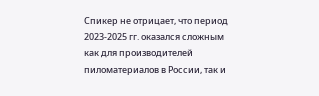Спикер не отрицает, что период 2023-2025 гг. оказался сложным как для производителей пиломатериалов в России, так и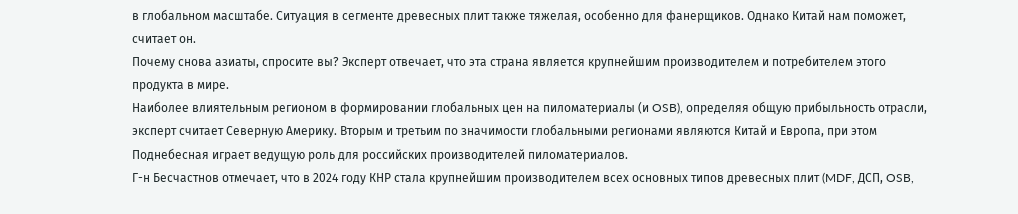в глобальном масштабе. Ситуация в сегменте древесных плит также тяжелая, особенно для фанерщиков. Однако Китай нам поможет, считает он.
Почему снова азиаты, спросите вы? Эксперт отвечает, что эта страна является крупнейшим производителем и потребителем этого продукта в мире.
Наиболее влиятельным регионом в формировании глобальных цен на пиломатериалы (и OSB), определяя общую прибыльность отрасли, эксперт считает Северную Америку. Вторым и третьим по значимости глобальными регионами являются Китай и Европа, при этом Поднебесная играет ведущую роль для российских производителей пиломатериалов.
Г-н Бесчастнов отмечает, что в 2024 году КНР стала крупнейшим производителем всех основных типов древесных плит (MDF, ДСП, OSB,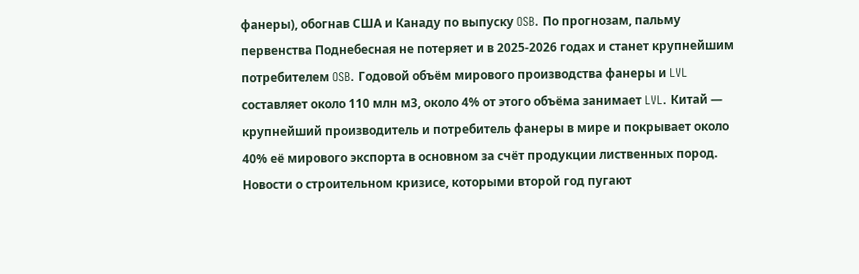фанеры), обогнав США и Канаду по выпуску OSB. По прогнозам, пальму первенства Поднебесная не потеряет и в 2025-2026 годах и станет крупнейшим потребителем OSB. Годовой объём мирового производства фанеры и LVL составляет около 110 млн м3, около 4% от этого объёма занимает LVL. Китай — крупнейший производитель и потребитель фанеры в мире и покрывает около 40% её мирового экспорта в основном за счёт продукции лиственных пород.
Новости о строительном кризисе, которыми второй год пугают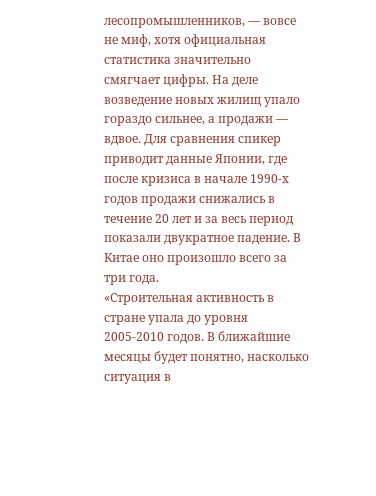лесопромышленников, — вовсе не миф, хотя официальная статистика значительно смягчает цифры. На деле возведение новых жилищ упало гораздо сильнее, а продажи — вдвое. Для сравнения спикер приводит данные Японии, где после кризиса в начале 1990-х годов продажи снижались в течение 20 лет и за весь период показали двукратное падение. В Китае оно произошло всего за три года.
«Строительная активность в стране упала до уровня 2005-2010 годов. В ближайшие месяцы будет понятно, насколько ситуация в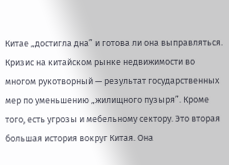Китае „достигла дна” и готова ли она выправляться. Кризис на китайском рынке недвижимости во многом рукотворный — результат государственных мер по уменьшению „жилищного пузыря”. Кроме того, есть угрозы и мебельному сектору. Это вторая большая история вокруг Китая. Она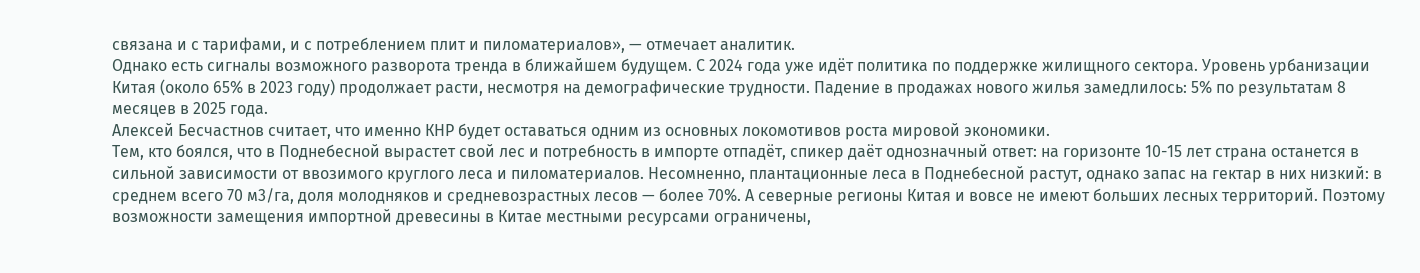связана и с тарифами, и с потреблением плит и пиломатериалов», — отмечает аналитик.
Однако есть сигналы возможного разворота тренда в ближайшем будущем. С 2024 года уже идёт политика по поддержке жилищного сектора. Уровень урбанизации Китая (около 65% в 2023 году) продолжает расти, несмотря на демографические трудности. Падение в продажах нового жилья замедлилось: 5% по результатам 8 месяцев в 2025 года.
Алексей Бесчастнов считает, что именно КНР будет оставаться одним из основных локомотивов роста мировой экономики.
Тем, кто боялся, что в Поднебесной вырастет свой лес и потребность в импорте отпадёт, спикер даёт однозначный ответ: на горизонте 10-15 лет страна останется в сильной зависимости от ввозимого круглого леса и пиломатериалов. Несомненно, плантационные леса в Поднебесной растут, однако запас на гектар в них низкий: в среднем всего 70 м3/га, доля молодняков и средневозрастных лесов — более 70%. А северные регионы Китая и вовсе не имеют больших лесных территорий. Поэтому возможности замещения импортной древесины в Китае местными ресурсами ограничены,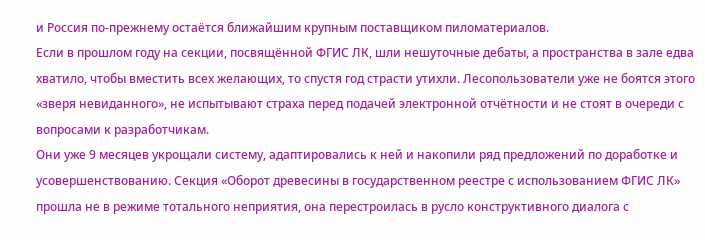и Россия по-прежнему остаётся ближайшим крупным поставщиком пиломатериалов.
Если в прошлом году на секции, посвящённой ФГИС ЛК, шли нешуточные дебаты, а пространства в зале едва хватило, чтобы вместить всех желающих, то спустя год страсти утихли. Лесопользователи уже не боятся этого «зверя невиданного», не испытывают страха перед подачей электронной отчётности и не стоят в очереди с вопросами к разработчикам.
Они уже 9 месяцев укрощали систему, адаптировались к ней и накопили ряд предложений по доработке и усовершенствованию. Секция «Оборот древесины в государственном реестре с использованием ФГИС ЛК» прошла не в режиме тотального неприятия, она перестроилась в русло конструктивного диалога с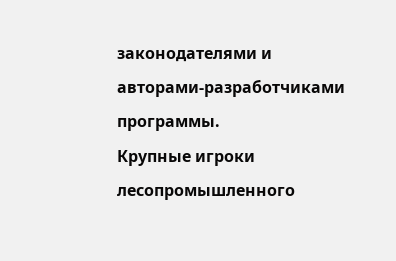законодателями и авторами-разработчиками программы.
Крупные игроки лесопромышленного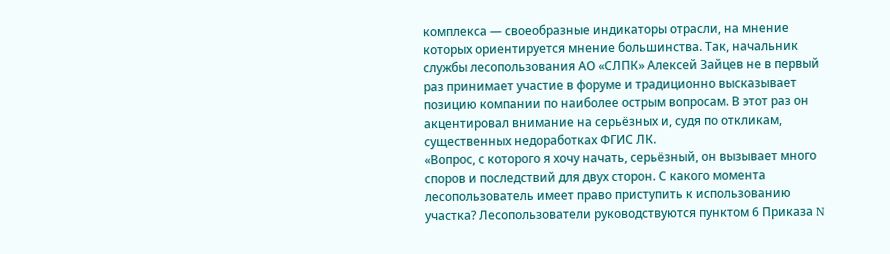комплекса — своеобразные индикаторы отрасли, на мнение которых ориентируется мнение большинства. Так, начальник службы лесопользования АО «СЛПК» Алексей Зайцев не в первый раз принимает участие в форуме и традиционно высказывает позицию компании по наиболее острым вопросам. В этот раз он акцентировал внимание на серьёзных и, судя по откликам, существенных недоработках ФГИС ЛК.
«Вопрос, с которого я хочу начать, серьёзный, он вызывает много споров и последствий для двух сторон. С какого момента лесопользователь имеет право приступить к использованию участка? Лесопользователи руководствуются пунктом 6 Приказа N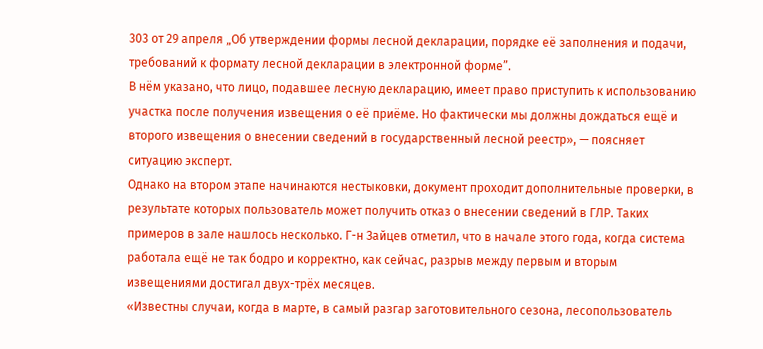303 от 29 апреля „Об утверждении формы лесной декларации, порядке её заполнения и подачи, требований к формату лесной декларации в электронной форме”.
В нём указано, что лицо, подавшее лесную декларацию, имеет право приступить к использованию участка после получения извещения о её приёме. Но фактически мы должны дождаться ещё и второго извещения о внесении сведений в государственный лесной реестр», — поясняет ситуацию эксперт.
Однако на втором этапе начинаются нестыковки, документ проходит дополнительные проверки, в результате которых пользователь может получить отказ о внесении сведений в ГЛР. Таких примеров в зале нашлось несколько. Г-н Зайцев отметил, что в начале этого года, когда система работала ещё не так бодро и корректно, как сейчас, разрыв между первым и вторым извещениями достигал двух-трёх месяцев.
«Известны случаи, когда в марте, в самый разгар заготовительного сезона, лесопользователь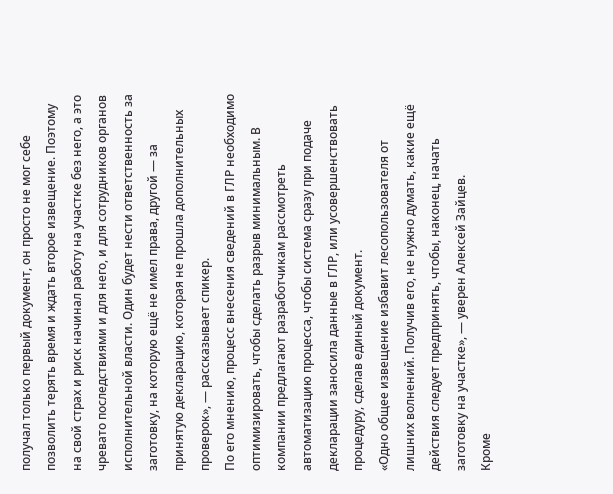получал только первый документ, он просто не мог себе позволить терять время и ждать второе извещение. Поэтому на свой страх и риск начинал работу на участке без него, а это чревато последствиями и для него, и для сотрудников органов исполнительной власти. Один будет нести ответственность за заготовку, на которую ещё не имел права, другой — за принятую декларацию, которая не прошла дополнительных проверок», — рассказывает спикер.
По его мнению, процесс внесения сведений в ГЛР необходимо оптимизировать, чтобы сделать разрыв минимальным. В компании предлагают разработчикам рассмотреть автоматизацию процесса, чтобы система сразу при подаче декларации заносила данные в ГЛР, или усовершенствовать процедуру, сделав единый документ.
«Одно общее извещение избавит лесопользователя от лишних волнений. Получив его, не нужно думать, какие ещё действия следует предпринять, чтобы, наконец, начать заготовку на участке», — уверен Алексей Зайцев.
Кроме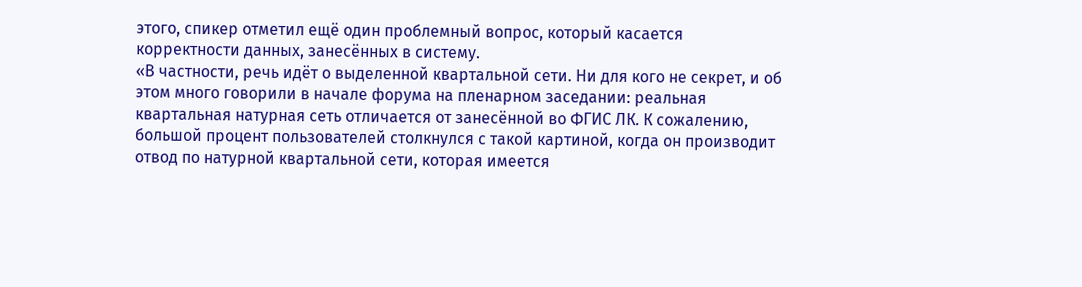этого, спикер отметил ещё один проблемный вопрос, который касается корректности данных, занесённых в систему.
«В частности, речь идёт о выделенной квартальной сети. Ни для кого не секрет, и об этом много говорили в начале форума на пленарном заседании: реальная квартальная натурная сеть отличается от занесённой во ФГИС ЛК. К сожалению, большой процент пользователей столкнулся с такой картиной, когда он производит отвод по натурной квартальной сети, которая имеется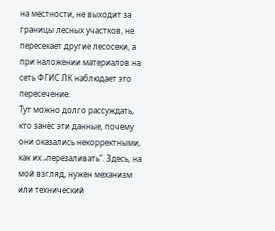на местности, не выходит за границы лесных участков, не пересекает другие лесосеки, а при наложении материалов на сеть ФГИС ЛК наблюдает это пересечение.
Тут можно долго рассуждать, кто занёс эти данные, почему они оказались некорректными, как их „перезаливать”. Здесь, на мой взгляд, нужен механизм или технический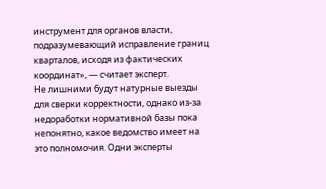инструмент для органов власти, подразумевающий исправление границ кварталов, исходя из фактических координат», — считает эксперт.
Не лишними будут натурные выезды для сверки корректности, однако из-за недоработки нормативной базы пока непонятно, какое ведомство имеет на это полномочия. Одни эксперты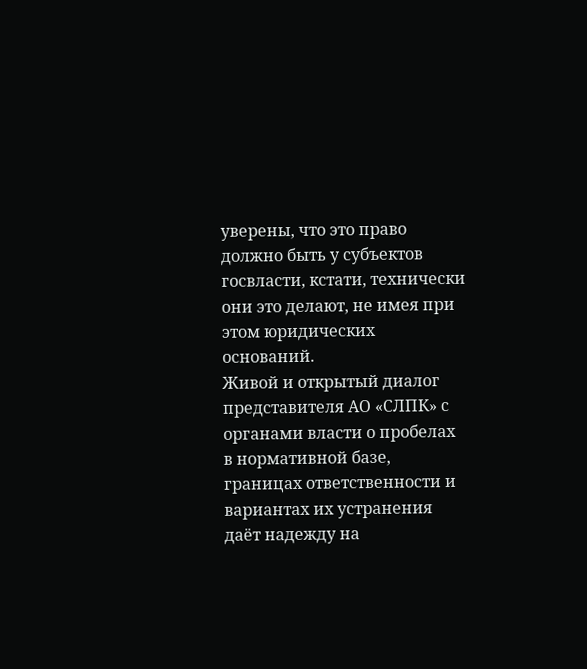уверены, что это право должно быть у субъектов госвласти, кстати, технически они это делают, не имея при этом юридических оснований.
Живой и открытый диалог представителя АО «СЛПК» с органами власти о пробелах в нормативной базе, границах ответственности и вариантах их устранения даёт надежду на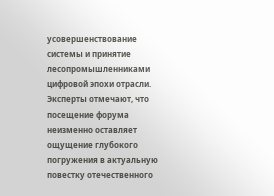усовершенствование системы и принятие лесопромышленниками цифровой эпохи отрасли.
Эксперты отмечают, что посещение форума неизменно оставляет ощущение глубокого погружения в актуальную повестку отечественного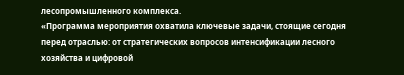лесопромышленного комплекса.
«Программа мероприятия охватила ключевые задачи, стоящие сегодня перед отраслью: от стратегических вопросов интенсификации лесного хозяйства и цифровой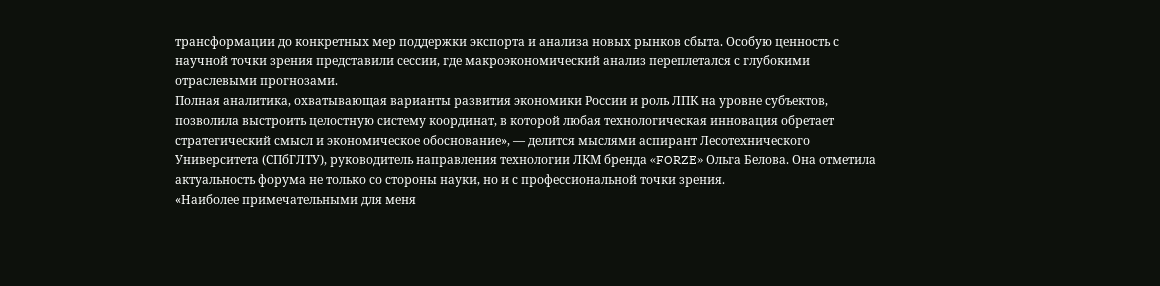трансформации до конкретных мер поддержки экспорта и анализа новых рынков сбыта. Особую ценность с научной точки зрения представили сессии, где макроэкономический анализ переплетался с глубокими отраслевыми прогнозами.
Полная аналитика, охватывающая варианты развития экономики России и роль ЛПК на уровне субъектов, позволила выстроить целостную систему координат, в которой любая технологическая инновация обретает стратегический смысл и экономическое обоснование», — делится мыслями аспирант Лесотехнического Университета (СПбГЛТУ), руководитель направления технологии ЛКМ бренда «FORZE» Ольга Белова. Она отметила актуальность форума не только со стороны науки, но и с профессиональной точки зрения.
«Наиболее примечательными для меня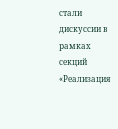стали дискуссии в рамках секций «Реализация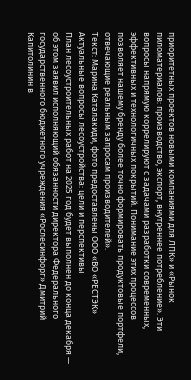приоритетных проектов новыми компаниями для ЛПК» и «Рынок пиломатериалов: производство, экспорт, внутреннее потребление». Эти вопросы напрямую коррелируют с задачами разработки современных, эффективных и технологичных покрытий. Понимание этих процессов позволяет нашему бренду более точно формировать продуктовые портфели, отвечающие реальным запросам производителей».
Текст: Марина Каталакиди, фото предоставлены ООО «ВО «РЕСТЭК»
Актуальные вопросы лесоустройства: цели и перспективы
План лесоустроительных работ на 2025 год будет выполнен до конца декабря — об этом заявил исполняющий обязанности директора Федерального государственного бюджетного учреждения «Рослесинфорг» Дмитрий Капитолинин в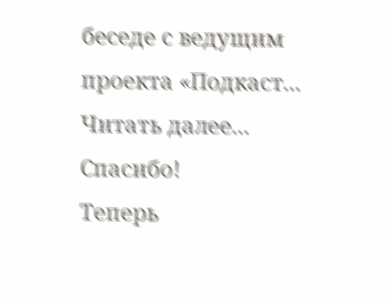беседе с ведущим проекта «Подкаст...
Читать далее...
Спасибо!
Теперь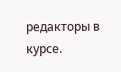редакторы в курсе.